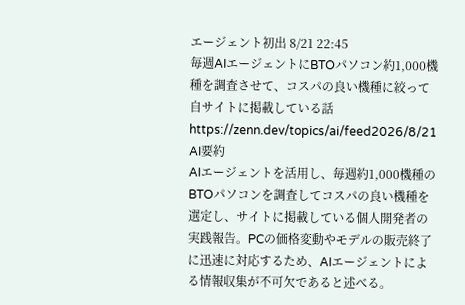エージェント初出 8/21 22:45
毎週AIエージェントにBTOパソコン約1,000機種を調査させて、コスパの良い機種に絞って自サイトに掲載している話
https://zenn.dev/topics/ai/feed2026/8/21
AI要約
AIエージェントを活用し、毎週約1,000機種のBTOパソコンを調査してコスパの良い機種を選定し、サイトに掲載している個人開発者の実践報告。PCの価格変動やモデルの販売終了に迅速に対応するため、AIエージェントによる情報収集が不可欠であると述べる。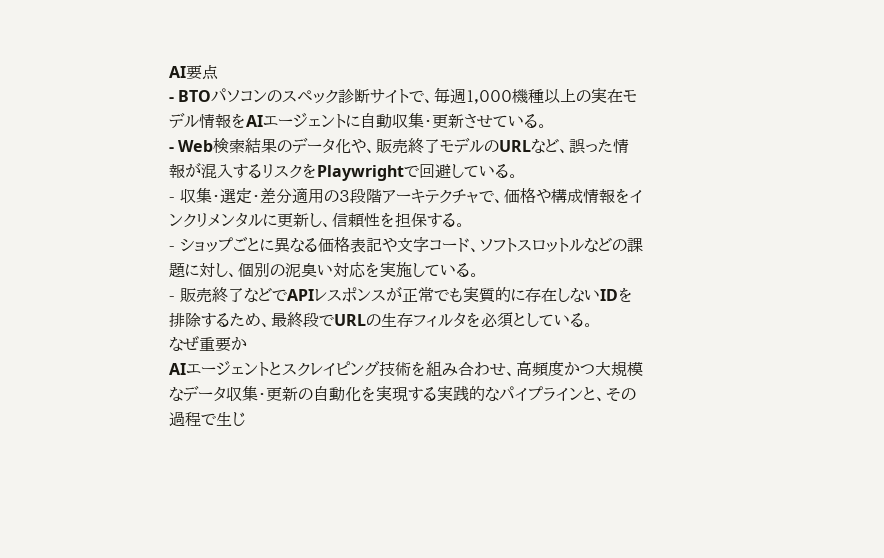AI要点
- BTOパソコンのスペック診断サイトで、毎週1,000機種以上の実在モデル情報をAIエージェントに自動収集・更新させている。
- Web検索結果のデータ化や、販売終了モデルのURLなど、誤った情報が混入するリスクをPlaywrightで回避している。
- 収集・選定・差分適用の3段階アーキテクチャで、価格や構成情報をインクリメンタルに更新し、信頼性を担保する。
- ショップごとに異なる価格表記や文字コード、ソフトスロットルなどの課題に対し、個別の泥臭い対応を実施している。
- 販売終了などでAPIレスポンスが正常でも実質的に存在しないIDを排除するため、最終段でURLの生存フィルタを必須としている。
なぜ重要か
AIエージェントとスクレイピング技術を組み合わせ、高頻度かつ大規模なデータ収集・更新の自動化を実現する実践的なパイプラインと、その過程で生じ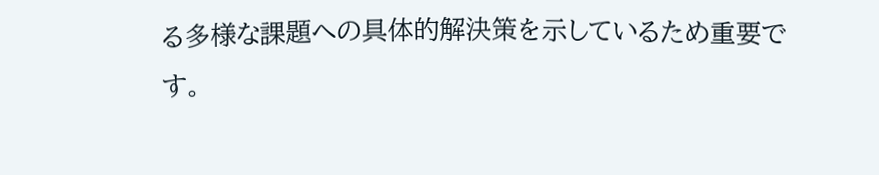る多様な課題への具体的解決策を示しているため重要です。